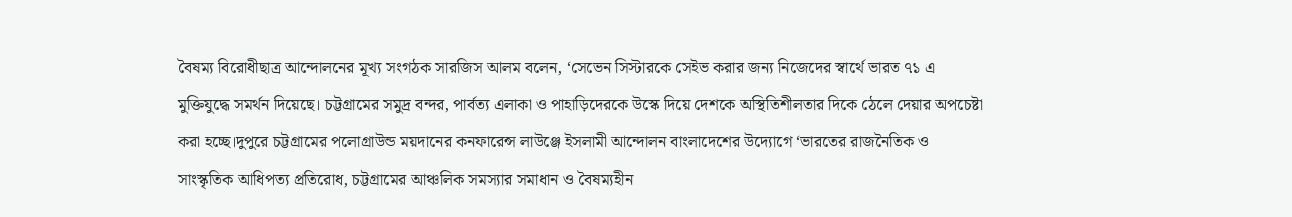বৈষম্য বিরোধীছাত্র আন্দোলনের মূখ্য সংগঠক সারজিস আলম বলেন, ‘সেভেন সিস্টারকে সেইভ করার জন্য নিজেদের স্বার্থে ভারত ৭১ এ মুক্তিযুদ্ধে সমর্থন দিয়েছে। চট্টগ্রামের সমুদ্র বন্দর, পার্বত্য এলাকা ও পাহাড়িদেরকে উস্কে দিয়ে দেশকে অস্থিতিশীলতার দিকে ঠেলে দেয়ার অপচেষ্টা করা হচ্ছে।দুপুরে চট্টগ্রামের পলোগ্রাউন্ড ময়দানের কনফারেন্স লাউঞ্জে ইসলামী আন্দোলন বাংলাদেশের উদ্যোগে ‘ভারতের রাজনৈতিক ও সাংস্কৃতিক আধিপত্য প্রতিরোধ, চট্টগ্রামের আঞ্চলিক সমস্যার সমাধান ও বৈষম্যহীন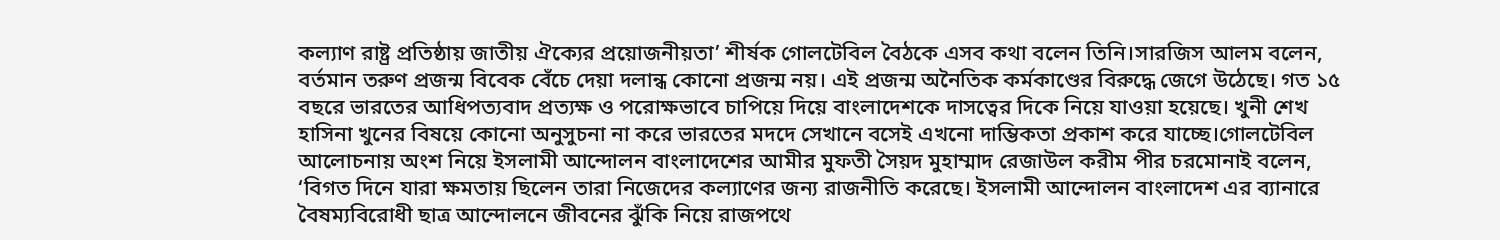কল্যাণ রাষ্ট্র প্রতিষ্ঠায় জাতীয় ঐক্যের প্রয়োজনীয়তা’ শীর্ষক গোলটেবিল বৈঠকে এসব কথা বলেন তিনি।সারজিস আলম বলেন, বর্তমান তরুণ প্রজন্ম বিবেক বেঁচে দেয়া দলান্ধ কোনো প্রজন্ম নয়। এই প্রজন্ম অনৈতিক কর্মকাণ্ডের বিরুদ্ধে জেগে উঠেছে। গত ১৫ বছরে ভারতের আধিপত্যবাদ প্রত্যক্ষ ও পরোক্ষভাবে চাপিয়ে দিয়ে বাংলাদেশকে দাসত্বের দিকে নিয়ে যাওয়া হয়েছে। খুনী শেখ হাসিনা খুনের বিষয়ে কোনো অনুসুচনা না করে ভারতের মদদে সেখানে বসেই এখনো দাম্ভিকতা প্রকাশ করে যাচ্ছে।গোলটেবিল আলোচনায় অংশ নিয়ে ইসলামী আন্দোলন বাংলাদেশের আমীর মুফতী সৈয়দ মুহাম্মাদ রেজাউল করীম পীর চরমোনাই বলেন, ‘বিগত দিনে যারা ক্ষমতায় ছিলেন তারা নিজেদের কল্যাণের জন্য রাজনীতি করেছে। ইসলামী আন্দোলন বাংলাদেশ এর ব্যানারে বৈষম্যবিরোধী ছাত্র আন্দোলনে জীবনের ঝুঁকি নিয়ে রাজপথে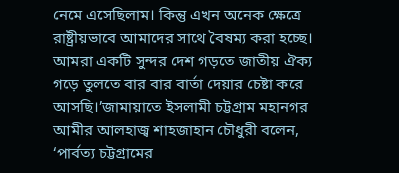নেমে এসেছিলাম। কিন্তু এখন অনেক ক্ষেত্রে রাষ্ট্রীয়ভাবে আমাদের সাথে বৈষম্য করা হচ্ছে। আমরা একটি সুন্দর দেশ গড়তে জাতীয় ঐক্য গড়ে তুলতে বার বার বার্তা দেয়ার চেষ্টা করে আসছি।’জামায়াতে ইসলামী চট্টগ্রাম মহানগর আমীর আলহাজ্ব শাহজাহান চৌধুরী বলেন, ‘পার্বত্য চট্টগ্রামের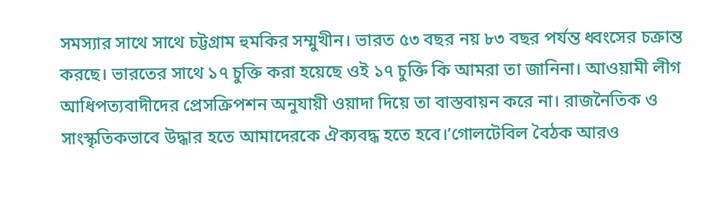সমস্যার সাথে সাথে চট্টগ্রাম হুমকির সম্মুখীন। ভারত ৫৩ বছর নয় ৮৩ বছর পর্যন্ত ধ্বংসের চক্রান্ত করছে। ভারতের সাথে ১৭ চুক্তি করা হয়েছে ওই ১৭ চুক্তি কি আমরা তা জানিনা। আওয়ামী লীগ আধিপত্যবাদীদের প্রেসক্রিপশন অনুযায়ী ওয়াদা দিয়ে তা বাস্তবায়ন করে না। রাজনৈতিক ও সাংস্কৃতিকভাবে উদ্ধার হতে আমাদেরকে ঐক্যবদ্ধ হতে হবে।’গোলটেবিল বৈঠক আরও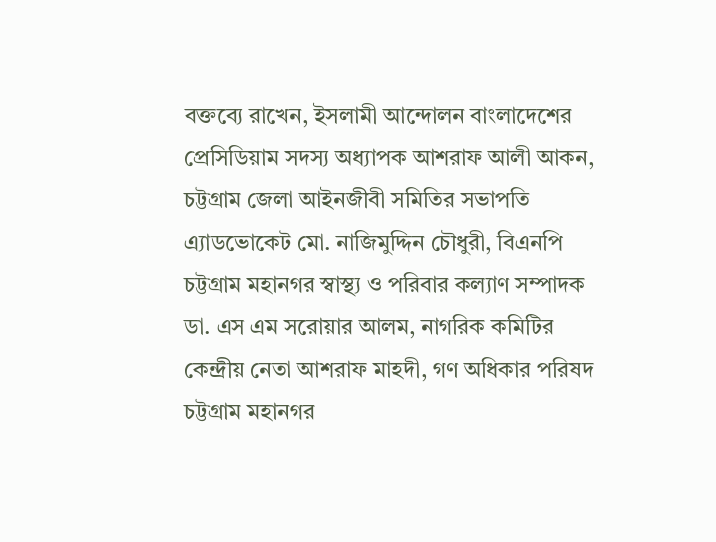বক্তব্যে রাখেন, ইসলামী আন্দোলন বাংলাদেশের প্রেসিডিয়াম সদস্য অধ্যাপক আশরাফ আলী আকন, চট্টগ্রাম জেলা আইনজীবী সমিতির সভাপতি এ্যাডভোকেট মো. নাজিমুদ্দিন চৌধুরী, বিএনপি চট্টগ্রাম মহানগর স্বাস্থ্য ও পরিবার কল্যাণ সম্পাদক ডা. এস এম সরোয়ার আলম, নাগরিক কমিটির কেন্দ্রীয় নেতা আশরাফ মাহদী, গণ অধিকার পরিষদ চট্টগ্রাম মহানগর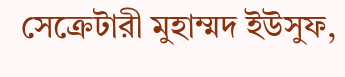সেক্রেটারী মুহাম্মদ ইউসুফ,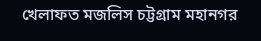খেলাফত মজলিস চট্টগ্রাম মহানগর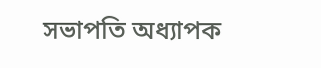সভাপতি অধ্যাপক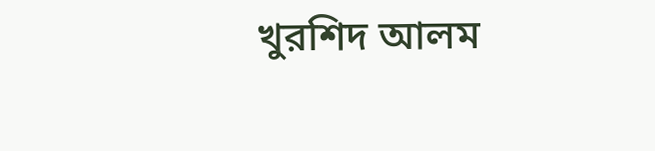খুরশিদ আলম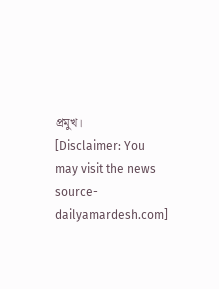প্রমুখ।
[Disclaimer: You may visit the news source-dailyamardesh.com]